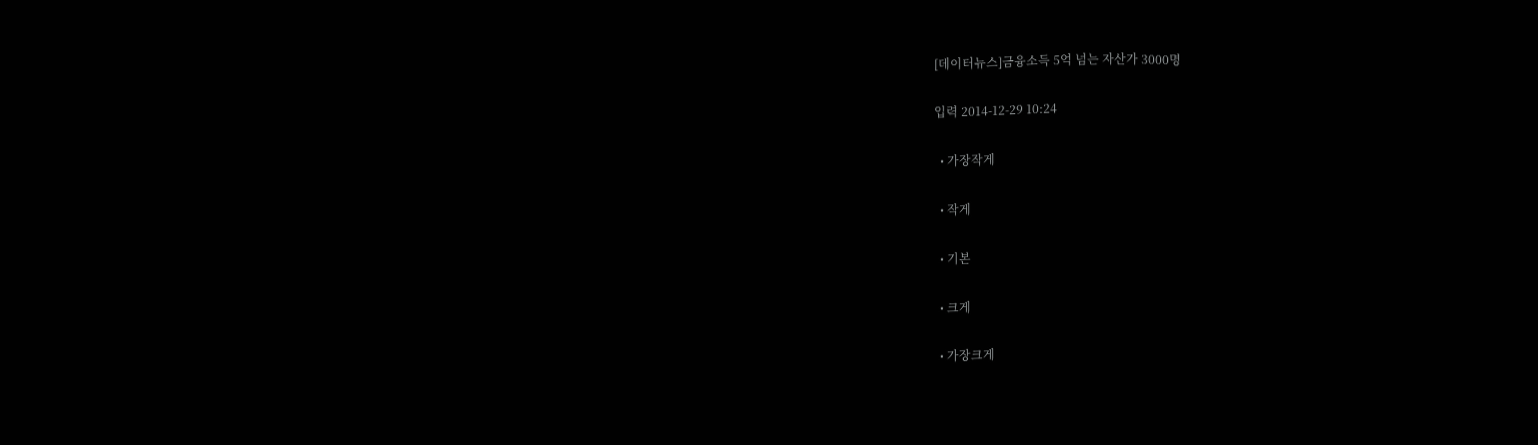[데이터뉴스]금융소득 5억 넘는 자산가 3000명

입력 2014-12-29 10:24

  • 가장작게

  • 작게

  • 기본

  • 크게

  • 가장크게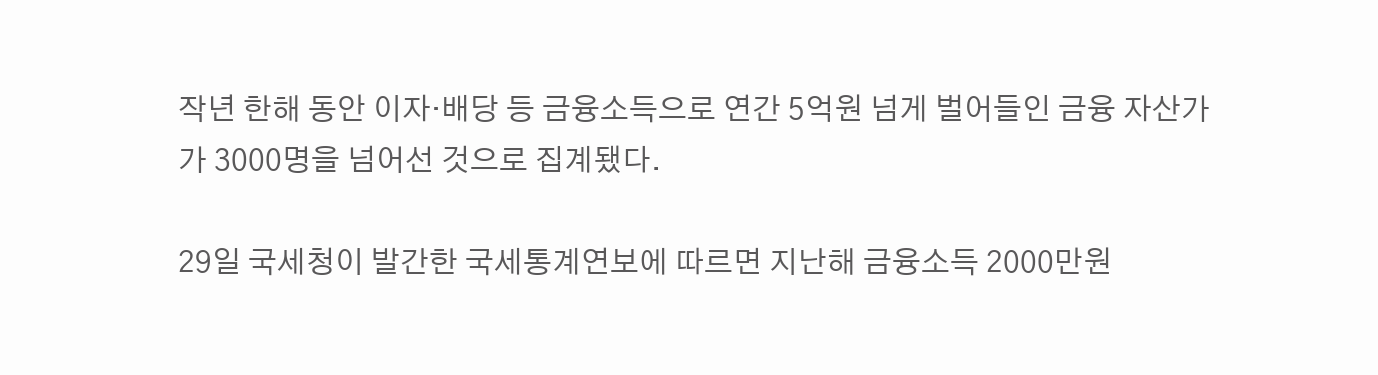작년 한해 동안 이자·배당 등 금융소득으로 연간 5억원 넘게 벌어들인 금융 자산가가 3000명을 넘어선 것으로 집계됐다.

29일 국세청이 발간한 국세통계연보에 따르면 지난해 금융소득 2000만원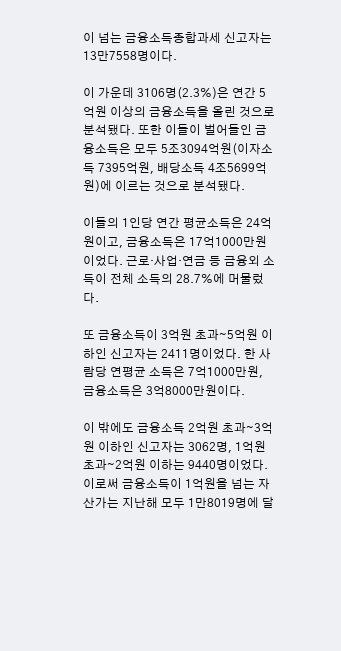이 넘는 금융소득종합과세 신고자는 13만7558명이다.

이 가운데 3106명(2.3%)은 연간 5억원 이상의 금융소득을 올린 것으로 분석됐다. 또한 이들이 벌어들인 금융소득은 모두 5조3094억원(이자소득 7395억원, 배당소득 4조5699억원)에 이르는 것으로 분석됐다.

이들의 1인당 연간 평균소득은 24억원이고, 금융소득은 17억1000만원이었다. 근로·사업·연금 등 금융외 소득이 전체 소득의 28.7%에 머물렀다.

또 금융소득이 3억원 초과∼5억원 이하인 신고자는 2411명이었다. 한 사람당 연평균 소득은 7억1000만원, 금융소득은 3억8000만원이다.

이 밖에도 금융소득 2억원 초과∼3억원 이하인 신고자는 3062명, 1억원 초과∼2억원 이하는 9440명이었다. 이로써 금융소득이 1억원을 넘는 자산가는 지난해 모두 1만8019명에 달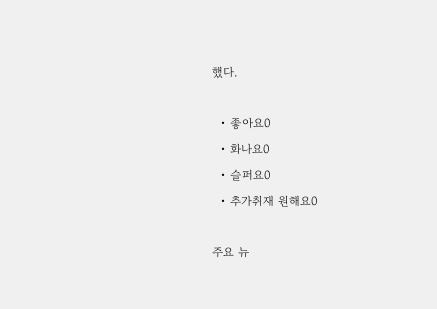했다.

  • 좋아요0
  • 화나요0
  • 슬퍼요0
  • 추가취재 원해요0

주요 뉴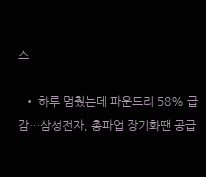스

  • 하루 멈췄는데 파운드리 58% 급감…삼성전자, 총파업 장기화땐 공급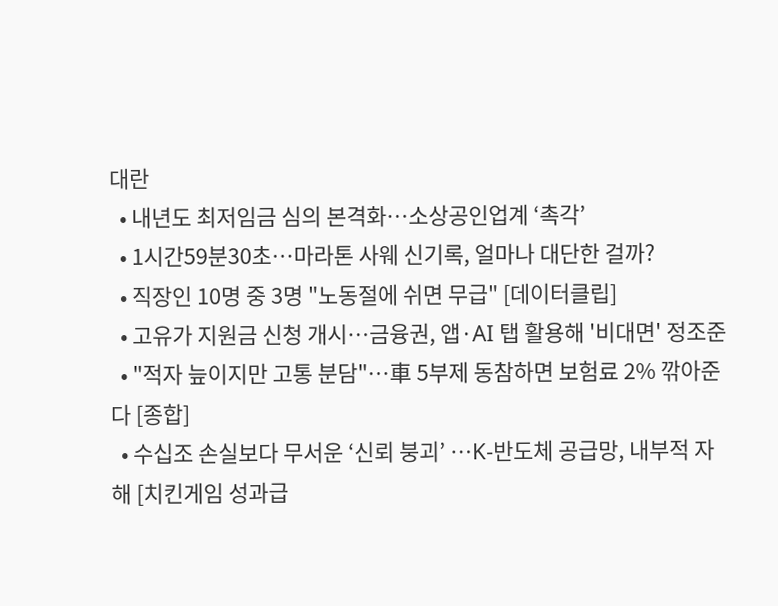대란
  • 내년도 최저임금 심의 본격화⋯소상공인업계 ‘촉각’
  • 1시간59분30초…마라톤 사웨 신기록, 얼마나 대단한 걸까?
  • 직장인 10명 중 3명 "노동절에 쉬면 무급" [데이터클립]
  • 고유가 지원금 신청 개시⋯금융권, 앱·AI 탭 활용해 '비대면' 정조준
  • "적자 늪이지만 고통 분담"⋯車 5부제 동참하면 보험료 2% 깎아준다 [종합]
  • 수십조 손실보다 무서운 ‘신뢰 붕괴’ ⋯K-반도체 공급망, 내부적 자해 [치킨게임 성과급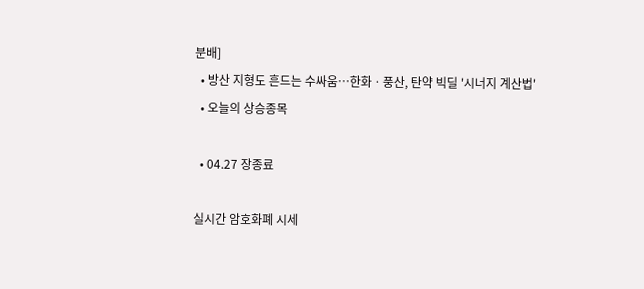분배]
  • 방산 지형도 흔드는 수싸움⋯한화ㆍ풍산, 탄약 빅딜 '시너지 계산법'
  • 오늘의 상승종목

  • 04.27 장종료

실시간 암호화폐 시세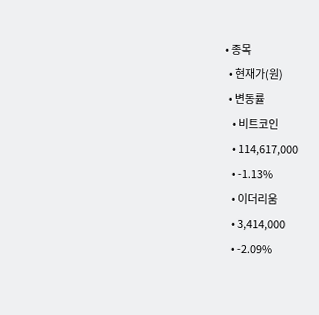• 종목
  • 현재가(원)
  • 변동률
    • 비트코인
    • 114,617,000
    • -1.13%
    • 이더리움
    • 3,414,000
    • -2.09%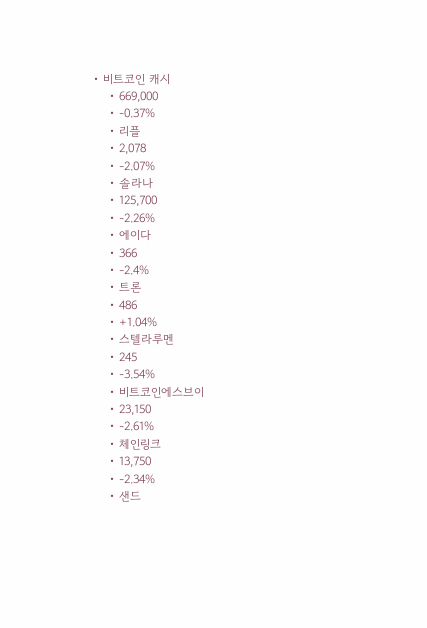• 비트코인 캐시
    • 669,000
    • -0.37%
    • 리플
    • 2,078
    • -2.07%
    • 솔라나
    • 125,700
    • -2.26%
    • 에이다
    • 366
    • -2.4%
    • 트론
    • 486
    • +1.04%
    • 스텔라루멘
    • 245
    • -3.54%
    • 비트코인에스브이
    • 23,150
    • -2.61%
    • 체인링크
    • 13,750
    • -2.34%
    • 샌드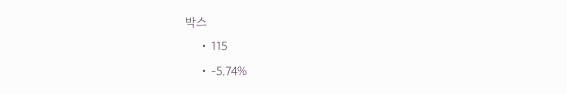박스
    • 115
    • -5.74%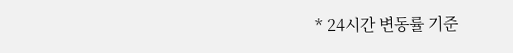* 24시간 변동률 기준